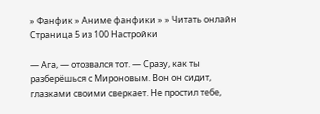» Фанфик » Аниме фанфики » » Читать онлайн
Страница 5 из 100 Настройки

— Ага, — отозвался тот. — Сразу, как ты разберёшься с Мироновым. Вон он сидит, глазками своими сверкает. Не простил тебе,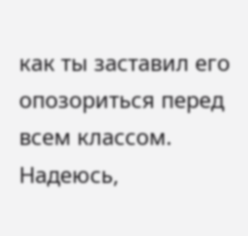как ты заставил его опозориться перед всем классом. Надеюсь,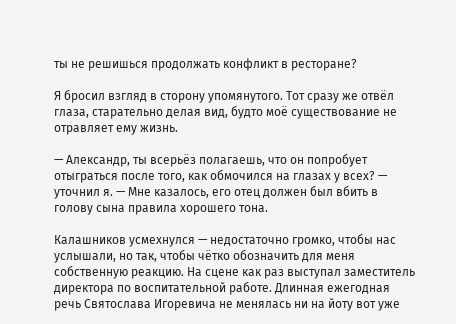ты не решишься продолжать конфликт в ресторане?

Я бросил взгляд в сторону упомянутого. Тот сразу же отвёл глаза, старательно делая вид, будто моё существование не отравляет ему жизнь.

— Александр, ты всерьёз полагаешь, что он попробует отыграться после того, как обмочился на глазах у всех? — уточнил я. — Мне казалось, его отец должен был вбить в голову сына правила хорошего тона.

Калашников усмехнулся — недостаточно громко, чтобы нас услышали, но так, чтобы чётко обозначить для меня собственную реакцию. На сцене как раз выступал заместитель директора по воспитательной работе. Длинная ежегодная речь Святослава Игоревича не менялась ни на йоту вот уже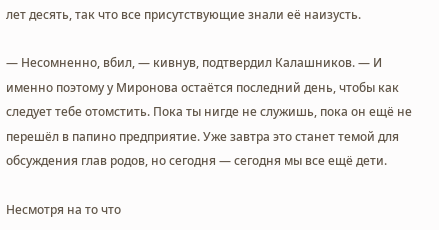лет десять, так что все присутствующие знали её наизусть.

— Несомненно, вбил, — кивнув, подтвердил Калашников. — И именно поэтому у Миронова остаётся последний день, чтобы как следует тебе отомстить. Пока ты нигде не служишь, пока он ещё не перешёл в папино предприятие. Уже завтра это станет темой для обсуждения глав родов, но сегодня — сегодня мы все ещё дети.

Несмотря на то что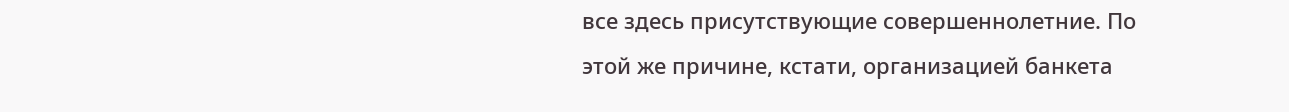все здесь присутствующие совершеннолетние. По этой же причине, кстати, организацией банкета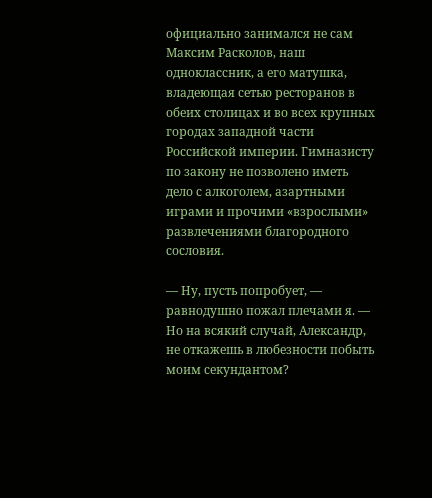официально занимался не сам Максим Расколов, наш одноклассник, а его матушка, владеющая сетью ресторанов в обеих столицах и во всех крупных городах западной части Российской империи. Гимназисту по закону не позволено иметь дело с алкоголем, азартными играми и прочими «взрослыми» развлечениями благородного сословия.

— Ну, пусть попробует, — равнодушно пожал плечами я. — Но на всякий случай, Александр, не откажешь в любезности побыть моим секундантом?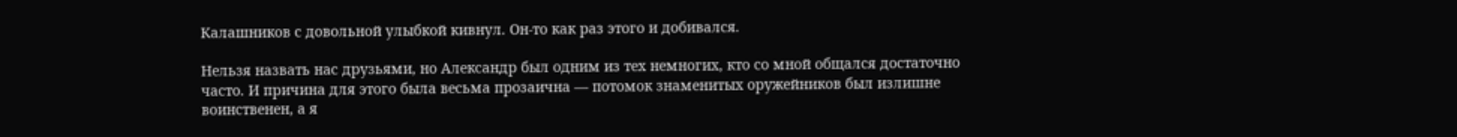Калашников с довольной улыбкой кивнул. Он-то как раз этого и добивался.

Нельзя назвать нас друзьями, но Александр был одним из тех немногих, кто со мной общался достаточно часто. И причина для этого была весьма прозаична — потомок знаменитых оружейников был излишне воинственен, а я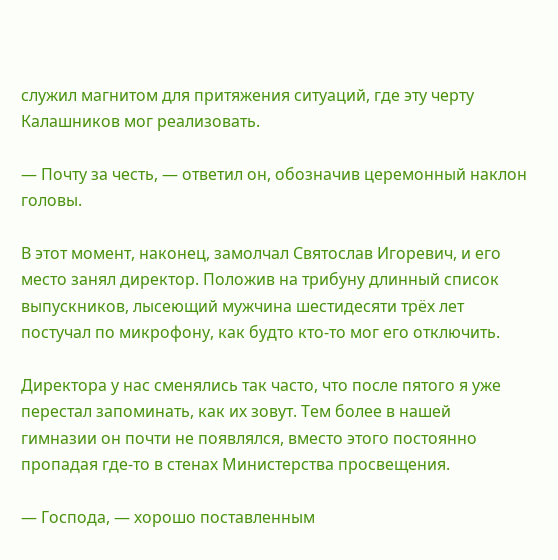служил магнитом для притяжения ситуаций, где эту черту Калашников мог реализовать.

— Почту за честь, — ответил он, обозначив церемонный наклон головы.

В этот момент, наконец, замолчал Святослав Игоревич, и его место занял директор. Положив на трибуну длинный список выпускников, лысеющий мужчина шестидесяти трёх лет постучал по микрофону, как будто кто-то мог его отключить.

Директора у нас сменялись так часто, что после пятого я уже перестал запоминать, как их зовут. Тем более в нашей гимназии он почти не появлялся, вместо этого постоянно пропадая где-то в стенах Министерства просвещения.

— Господа, — хорошо поставленным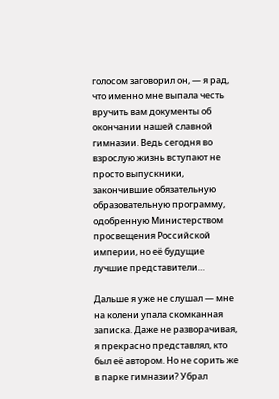голосом заговорил он, — я рад, что именно мне выпала честь вручить вам документы об окончании нашей славной гимназии. Ведь сегодня во взрослую жизнь вступают не просто выпускники, закончившие обязательную образовательную программу, одобренную Министерством просвещения Российской империи, но её будущие лучшие представители…

Дальше я уже не слушал — мне на колени упала скомканная записка. Даже не разворачивая, я прекрасно представлял, кто был её автором. Но не сорить же в парке гимназии? Убрал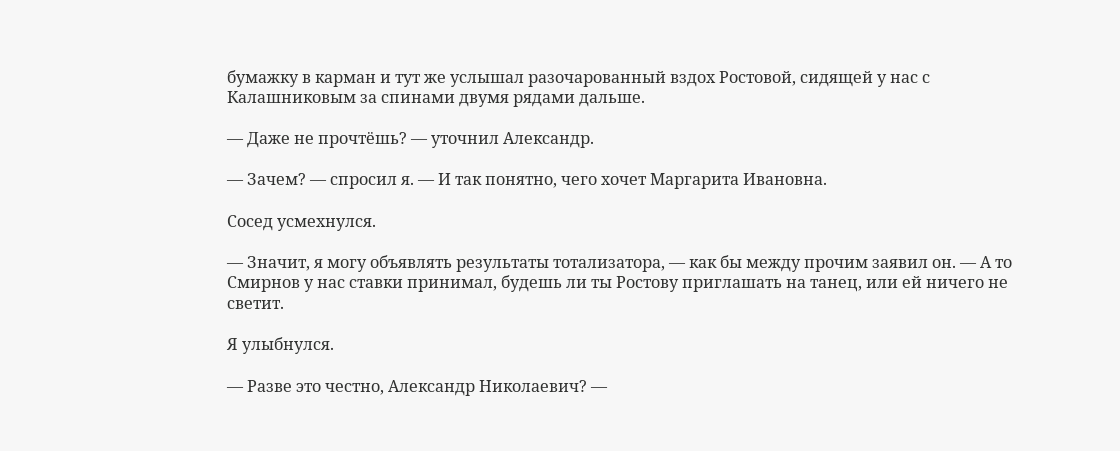бумажку в карман и тут же услышал разочарованный вздох Ростовой, сидящей у нас с Калашниковым за спинами двумя рядами дальше.

— Даже не прочтёшь? — уточнил Александр.

— Зачем? — спросил я. — И так понятно, чего хочет Маргарита Ивановна.

Сосед усмехнулся.

— Значит, я могу объявлять результаты тотализатора, — как бы между прочим заявил он. — А то Смирнов у нас ставки принимал, будешь ли ты Ростову приглашать на танец, или ей ничего не светит.

Я улыбнулся.

— Разве это честно, Александр Николаевич? —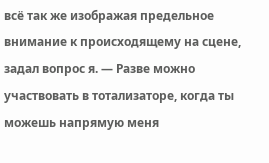всё так же изображая предельное внимание к происходящему на сцене, задал вопрос я. — Разве можно участвовать в тотализаторе, когда ты можешь напрямую меня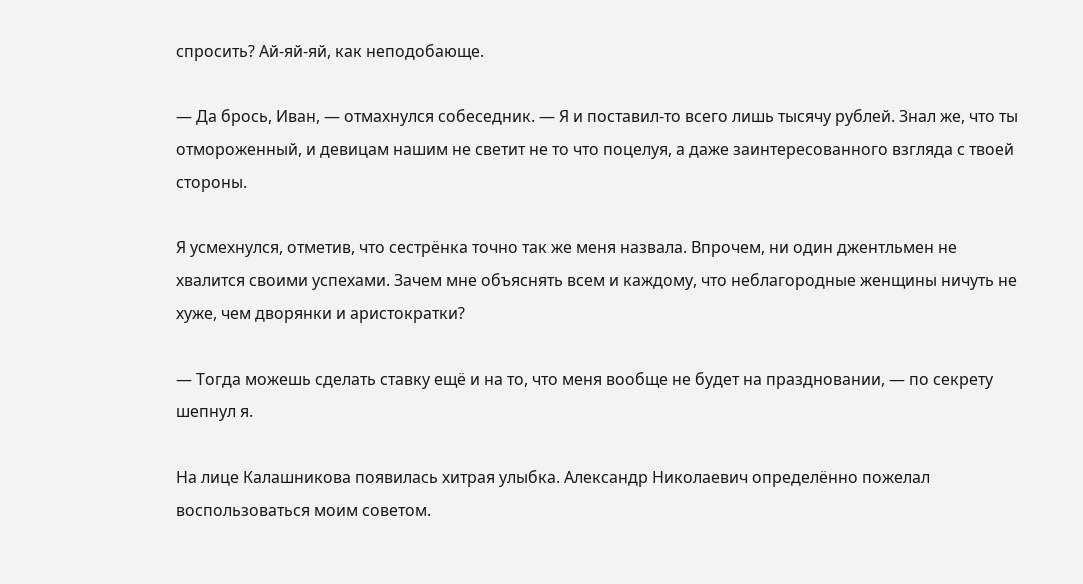спросить? Ай-яй-яй, как неподобающе.

— Да брось, Иван, — отмахнулся собеседник. — Я и поставил-то всего лишь тысячу рублей. Знал же, что ты отмороженный, и девицам нашим не светит не то что поцелуя, а даже заинтересованного взгляда с твоей стороны.

Я усмехнулся, отметив, что сестрёнка точно так же меня назвала. Впрочем, ни один джентльмен не хвалится своими успехами. Зачем мне объяснять всем и каждому, что неблагородные женщины ничуть не хуже, чем дворянки и аристократки?

— Тогда можешь сделать ставку ещё и на то, что меня вообще не будет на праздновании, — по секрету шепнул я.

На лице Калашникова появилась хитрая улыбка. Александр Николаевич определённо пожелал воспользоваться моим советом.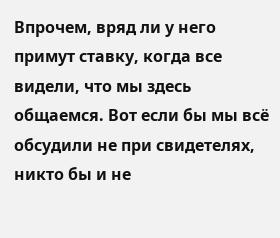Впрочем, вряд ли у него примут ставку, когда все видели, что мы здесь общаемся. Вот если бы мы всё обсудили не при свидетелях, никто бы и не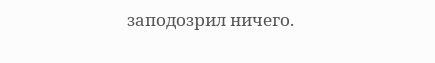заподозрил ничего.